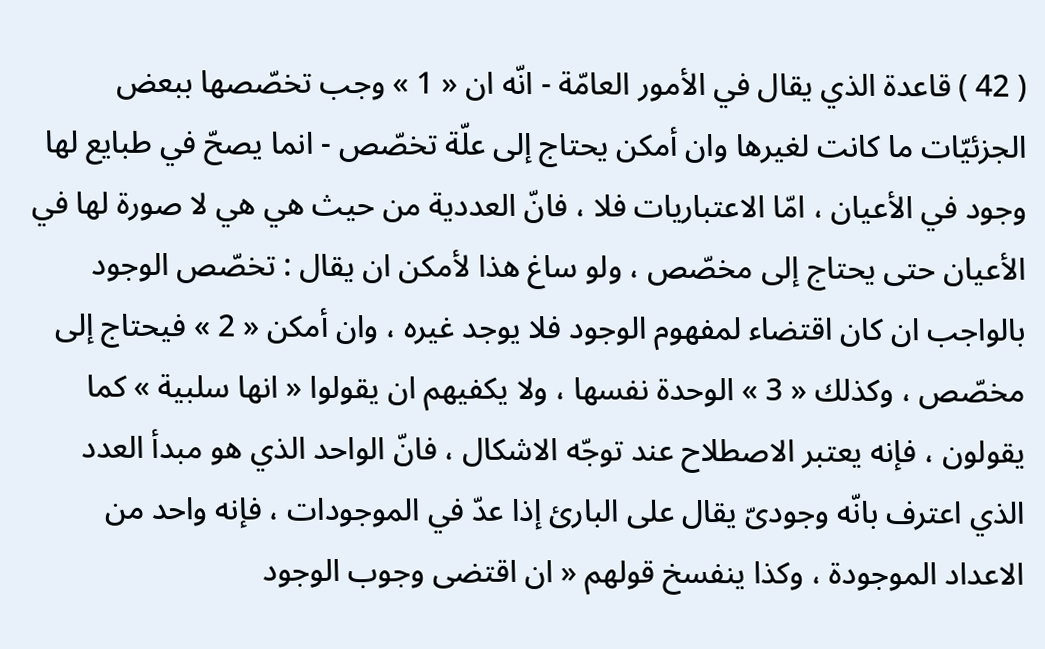( 42 ) قاعدة الذي يقال في الأمور العامّة - انّه ان « 1 » وجب تخصّصها ببعض الجزئيّات ما كانت لغيرها وان أمكن يحتاج إلى علّة تخصّص - انما يصحّ في طبايع لها وجود في الأعيان ، امّا الاعتباريات فلا ، فانّ العددية من حيث هي هي لا صورة لها في الأعيان حتى يحتاج إلى مخصّص ، ولو ساغ هذا لأمكن ان يقال : تخصّص الوجود بالواجب ان كان اقتضاء لمفهوم الوجود فلا يوجد غيره ، وان أمكن « 2 » فيحتاج إلى مخصّص ، وكذلك « 3 » الوحدة نفسها ، ولا يكفيهم ان يقولوا « انها سلبية » كما يقولون ، فإنه يعتبر الاصطلاح عند توجّه الاشكال ، فانّ الواحد الذي هو مبدأ العدد الذي اعترف بانّه وجودىّ يقال على البارئ إذا عدّ في الموجودات ، فإنه واحد من الاعداد الموجودة ، وكذا ينفسخ قولهم « ان اقتضى وجوب الوجود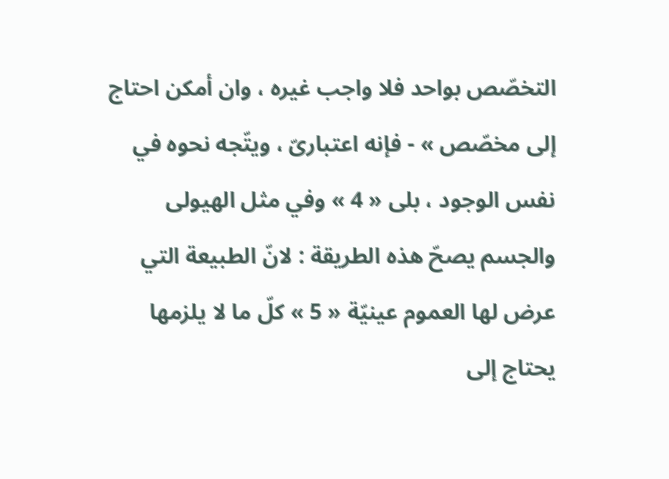التخصّص بواحد فلا واجب غيره ، وان أمكن احتاج إلى مخصّص » - فإنه اعتبارىّ ، ويتّجه نحوه في نفس الوجود ، بلى « 4 » وفي مثل الهيولى والجسم يصحّ هذه الطريقة : لانّ الطبيعة التي عرض لها العموم عينيّة « 5 » كلّ ما لا يلزمها يحتاج إلى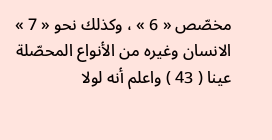مخصّص « 6 » ، وكذلك نحو « 7 » الانسان وغيره من الأنواع المحصّلة عينا ( 43 ) واعلم أنه لولا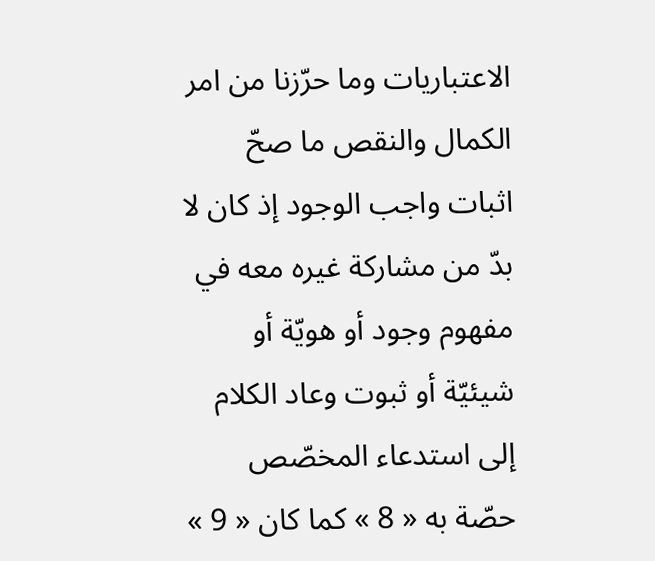الاعتباريات وما حرّزنا من امر الكمال والنقص ما صحّ اثبات واجب الوجود إذ كان لا بدّ من مشاركة غيره معه في مفهوم وجود أو هويّة أو شيئيّة أو ثبوت وعاد الكلام إلى استدعاء المخصّص حصّة به « 8 » كما كان « 9 »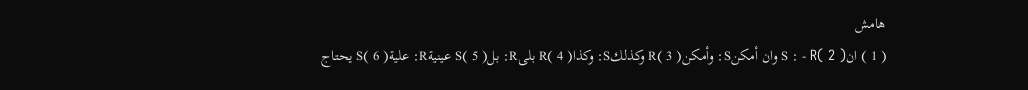هامش
( 1 ) انS : - R( 2 ) وان أمكنS: وأمكنR( 3 ) وكذلكS: وكذاR( 4 ) بلىR: بلS( 5 ) عينيةR: عليةS( 6 ) يحتاج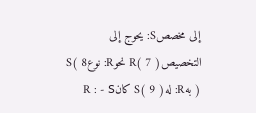إلى مخصصS: يحوج إلى التخصيصR( 7 ) نحوR: نوعS( 8 ) بهR: لهS( 9 ) كانR : - S